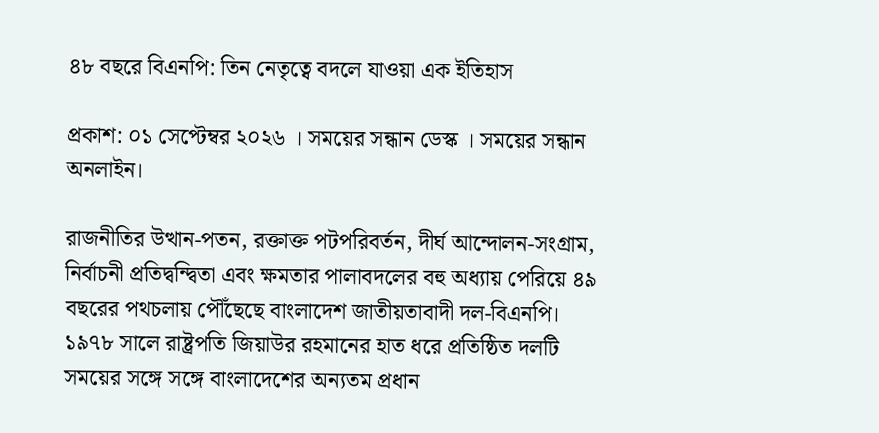৪৮ বছরে বিএনপি: তিন নেতৃত্বে বদলে যাওয়া এক ইতিহাস

প্রকাশ: ০১ সেপ্টেম্বর ২০২৬ । সময়ের সন্ধান ডেস্ক । সময়ের সন্ধান অনলাইন।

রাজনীতির উত্থান-পতন, রক্তাক্ত পটপরিবর্তন, দীর্ঘ আন্দোলন-সংগ্রাম, নির্বাচনী প্রতিদ্বন্দ্বিতা এবং ক্ষমতার পালাবদলের বহু অধ্যায় পেরিয়ে ৪৯ বছরের পথচলায় পৌঁছেছে বাংলাদেশ জাতীয়তাবাদী দল-বিএনপি। ১৯৭৮ সালে রাষ্ট্রপতি জিয়াউর রহমানের হাত ধরে প্রতিষ্ঠিত দলটি সময়ের সঙ্গে সঙ্গে বাংলাদেশের অন্যতম প্রধান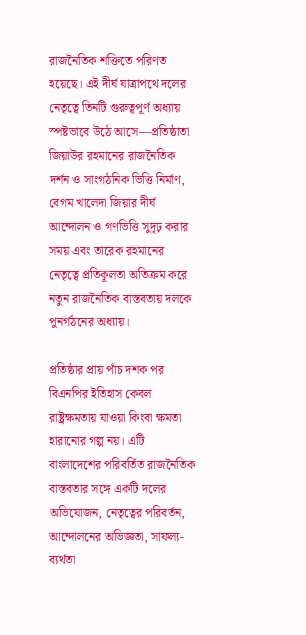রাজনৈতিক শক্তিতে পরিণত হয়েছে। এই দীর্ঘ যাত্রাপথে দলের নেতৃত্বে তিনটি গুরুত্বপূর্ণ অধ্যায় স্পষ্টভাবে উঠে আসে—প্রতিষ্ঠাতা জিয়াউর রহমানের রাজনৈতিক দর্শন ও সাংগঠনিক ভিত্তি নির্মাণ, বেগম খালেদা জিয়ার দীর্ঘ আন্দোলন ও গণভিত্তি সুদৃঢ় করার সময় এবং তারেক রহমানের নেতৃত্বে প্রতিকূলতা অতিক্রম করে নতুন রাজনৈতিক বাস্তবতায় দলকে পুনর্গঠনের অধ্যায়।

প্রতিষ্ঠার প্রায় পাঁচ দশক পর বিএনপির ইতিহাস কেবল রাষ্ট্রক্ষমতায় যাওয়া কিংবা ক্ষমতা হারানোর গল্প নয়। এটি বাংলাদেশের পরিবর্তিত রাজনৈতিক বাস্তবতার সঙ্গে একটি দলের অভিযোজন, নেতৃত্বের পরিবর্তন, আন্দোলনের অভিজ্ঞতা, সাফল্য-ব্যর্থতা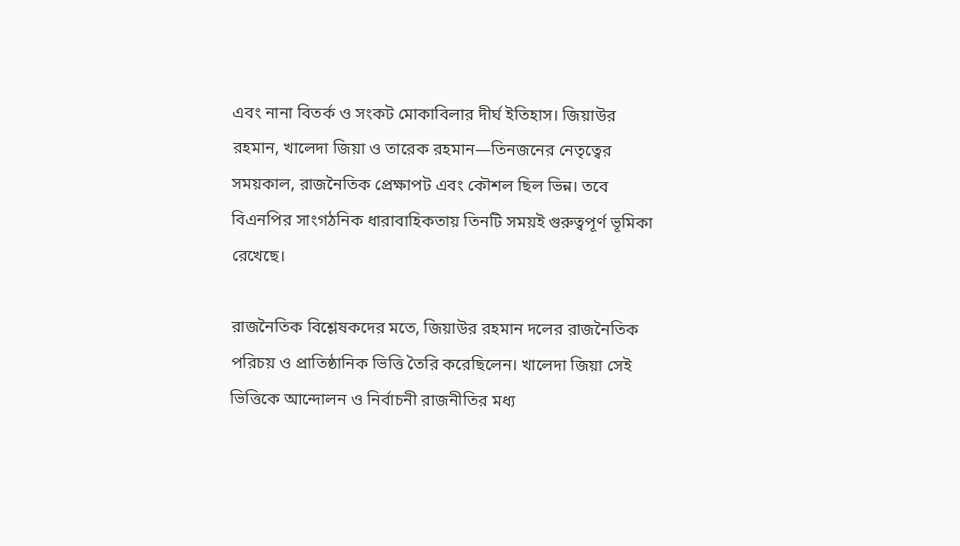এবং নানা বিতর্ক ও সংকট মোকাবিলার দীর্ঘ ইতিহাস। জিয়াউর রহমান, খালেদা জিয়া ও তারেক রহমান—তিনজনের নেতৃত্বের সময়কাল, রাজনৈতিক প্রেক্ষাপট এবং কৌশল ছিল ভিন্ন। তবে বিএনপির সাংগঠনিক ধারাবাহিকতায় তিনটি সময়ই গুরুত্বপূর্ণ ভূমিকা রেখেছে।

রাজনৈতিক বিশ্লেষকদের মতে, জিয়াউর রহমান দলের রাজনৈতিক পরিচয় ও প্রাতিষ্ঠানিক ভিত্তি তৈরি করেছিলেন। খালেদা জিয়া সেই ভিত্তিকে আন্দোলন ও নির্বাচনী রাজনীতির মধ্য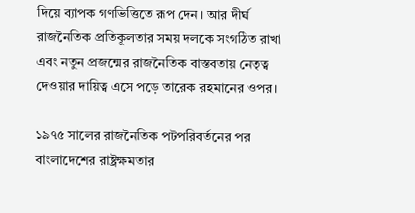দিয়ে ব্যাপক গণভিত্তিতে রূপ দেন। আর দীর্ঘ রাজনৈতিক প্রতিকূলতার সময় দলকে সংগঠিত রাখা এবং নতুন প্রজন্মের রাজনৈতিক বাস্তবতায় নেতৃত্ব দেওয়ার দায়িত্ব এসে পড়ে তারেক রহমানের ওপর।

১৯৭৫ সালের রাজনৈতিক পটপরিবর্তনের পর বাংলাদেশের রাষ্ট্রক্ষমতার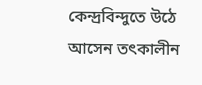কেন্দ্রবিন্দুতে উঠে আসেন তৎকালীন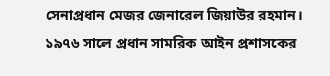সেনাপ্রধান মেজর জেনারেল জিয়াউর রহমান। ১৯৭৬ সালে প্রধান সামরিক আইন প্রশাসকের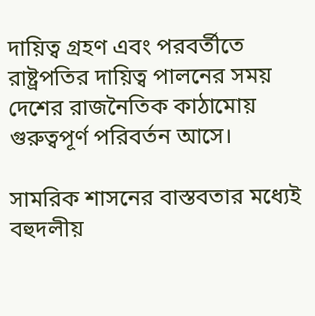দায়িত্ব গ্রহণ এবং পরবর্তীতে রাষ্ট্রপতির দায়িত্ব পালনের সময় দেশের রাজনৈতিক কাঠামোয় গুরুত্বপূর্ণ পরিবর্তন আসে।

সামরিক শাসনের বাস্তবতার মধ্যেই বহুদলীয়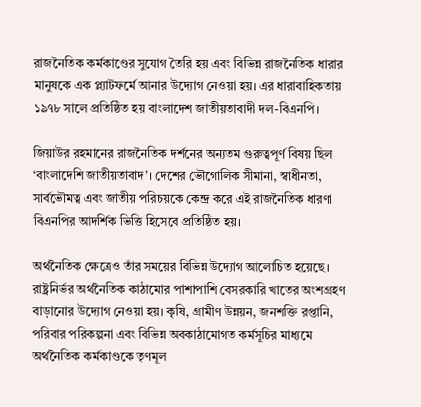রাজনৈতিক কর্মকাণ্ডের সুযোগ তৈরি হয় এবং বিভিন্ন রাজনৈতিক ধারার মানুষকে এক প্ল্যাটফর্মে আনার উদ্যোগ নেওয়া হয়। এর ধারাবাহিকতায় ১৯৭৮ সালে প্রতিষ্ঠিত হয় বাংলাদেশ জাতীয়তাবাদী দল-বিএনপি।

জিয়াউর রহমানের রাজনৈতিক দর্শনের অন্যতম গুরুত্বপূর্ণ বিষয় ছিল ‘বাংলাদেশি জাতীয়তাবাদ’। দেশের ভৌগোলিক সীমানা, স্বাধীনতা, সার্বভৌমত্ব এবং জাতীয় পরিচয়কে কেন্দ্র করে এই রাজনৈতিক ধারণা বিএনপির আদর্শিক ভিত্তি হিসেবে প্রতিষ্ঠিত হয়।

অর্থনৈতিক ক্ষেত্রেও তাঁর সময়ের বিভিন্ন উদ্যোগ আলোচিত হয়েছে। রাষ্ট্রনির্ভর অর্থনৈতিক কাঠামোর পাশাপাশি বেসরকারি খাতের অংশগ্রহণ বাড়ানোর উদ্যোগ নেওয়া হয়। কৃষি, গ্রামীণ উন্নয়ন, জনশক্তি রপ্তানি, পরিবার পরিকল্পনা এবং বিভিন্ন অবকাঠামোগত কর্মসূচির মাধ্যমে অর্থনৈতিক কর্মকাণ্ডকে তৃণমূল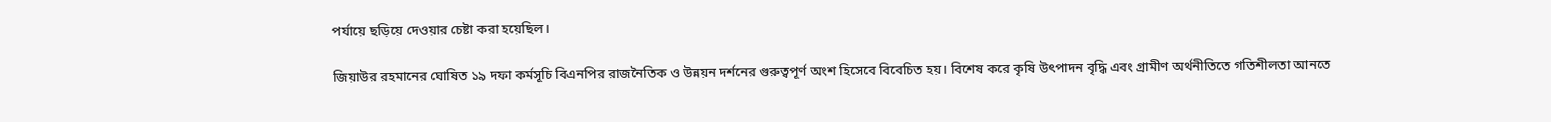পর্যায়ে ছড়িয়ে দেওয়ার চেষ্টা করা হয়েছিল।

জিয়াউর রহমানের ঘোষিত ১৯ দফা কর্মসূচি বিএনপির রাজনৈতিক ও উন্নয়ন দর্শনের গুরুত্বপূর্ণ অংশ হিসেবে বিবেচিত হয়। বিশেষ করে কৃষি উৎপাদন বৃদ্ধি এবং গ্রামীণ অর্থনীতিতে গতিশীলতা আনতে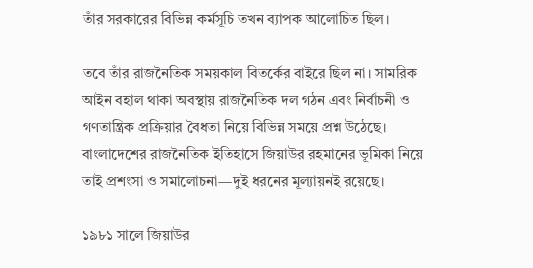তাঁর সরকারের বিভিন্ন কর্মসূচি তখন ব্যাপক আলোচিত ছিল।

তবে তাঁর রাজনৈতিক সময়কাল বিতর্কের বাইরে ছিল না। সামরিক আইন বহাল থাকা অবস্থায় রাজনৈতিক দল গঠন এবং নির্বাচনী ও গণতান্ত্রিক প্রক্রিয়ার বৈধতা নিয়ে বিভিন্ন সময়ে প্রশ্ন উঠেছে। বাংলাদেশের রাজনৈতিক ইতিহাসে জিয়াউর রহমানের ভূমিকা নিয়ে তাই প্রশংসা ও সমালোচনা—দুই ধরনের মূল্যায়নই রয়েছে।

১৯৮১ সালে জিয়াউর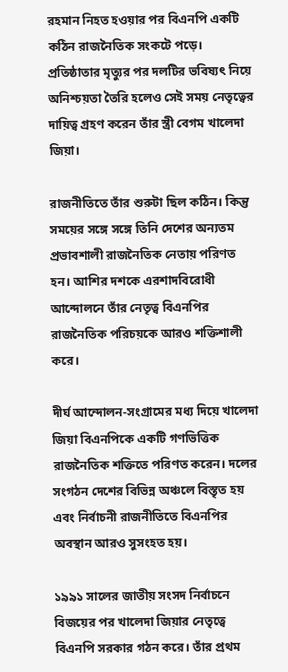রহমান নিহত হওয়ার পর বিএনপি একটি কঠিন রাজনৈতিক সংকটে পড়ে। প্রতিষ্ঠাতার মৃত্যুর পর দলটির ভবিষ্যৎ নিয়ে অনিশ্চয়তা তৈরি হলেও সেই সময় নেতৃত্বের দায়িত্ব গ্রহণ করেন তাঁর স্ত্রী বেগম খালেদা জিয়া।

রাজনীতিতে তাঁর শুরুটা ছিল কঠিন। কিন্তু সময়ের সঙ্গে সঙ্গে তিনি দেশের অন্যতম প্রভাবশালী রাজনৈতিক নেতায় পরিণত হন। আশির দশকে এরশাদবিরোধী আন্দোলনে তাঁর নেতৃত্ব বিএনপির রাজনৈতিক পরিচয়কে আরও শক্তিশালী করে।

দীর্ঘ আন্দোলন-সংগ্রামের মধ্য দিয়ে খালেদা জিয়া বিএনপিকে একটি গণভিত্তিক রাজনৈতিক শক্তিতে পরিণত করেন। দলের সংগঠন দেশের বিভিন্ন অঞ্চলে বিস্তৃত হয় এবং নির্বাচনী রাজনীতিতে বিএনপির অবস্থান আরও সুসংহত হয়।

১৯৯১ সালের জাতীয় সংসদ নির্বাচনে বিজয়ের পর খালেদা জিয়ার নেতৃত্বে বিএনপি সরকার গঠন করে। তাঁর প্রথম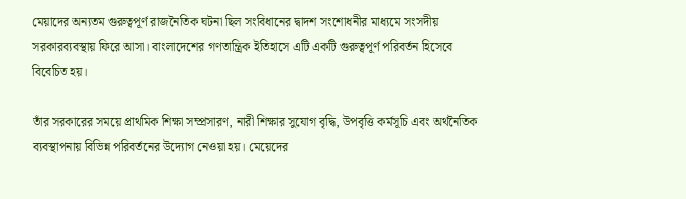মেয়াদের অন্যতম গুরুত্বপূর্ণ রাজনৈতিক ঘটনা ছিল সংবিধানের দ্বাদশ সংশোধনীর মাধ্যমে সংসদীয় সরকারব্যবস্থায় ফিরে আসা। বাংলাদেশের গণতান্ত্রিক ইতিহাসে এটি একটি গুরুত্বপূর্ণ পরিবর্তন হিসেবে বিবেচিত হয়।

তাঁর সরকারের সময়ে প্রাথমিক শিক্ষা সম্প্রসারণ, নারী শিক্ষার সুযোগ বৃদ্ধি, উপবৃত্তি কর্মসূচি এবং অর্থনৈতিক ব্যবস্থাপনায় বিভিন্ন পরিবর্তনের উদ্যোগ নেওয়া হয়। মেয়েদের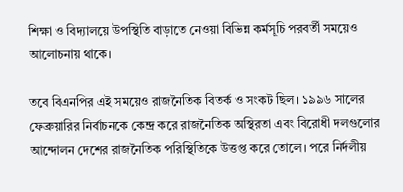শিক্ষা ও বিদ্যালয়ে উপস্থিতি বাড়াতে নেওয়া বিভিন্ন কর্মসূচি পরবর্তী সময়েও আলোচনায় থাকে।

তবে বিএনপির এই সময়েও রাজনৈতিক বিতর্ক ও সংকট ছিল। ১৯৯৬ সালের ফেব্রুয়ারির নির্বাচনকে কেন্দ্র করে রাজনৈতিক অস্থিরতা এবং বিরোধী দলগুলোর আন্দোলন দেশের রাজনৈতিক পরিস্থিতিকে উত্তপ্ত করে তোলে। পরে নির্দলীয়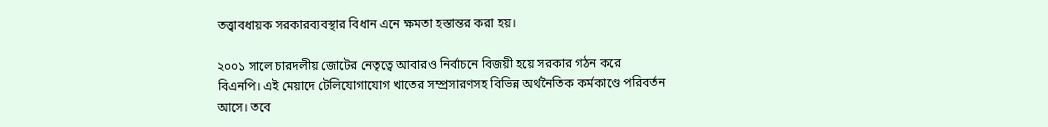তত্ত্বাবধায়ক সরকারব্যবস্থার বিধান এনে ক্ষমতা হস্তান্তর করা হয়।

২০০১ সালে চারদলীয় জোটের নেতৃত্বে আবারও নির্বাচনে বিজয়ী হয়ে সরকার গঠন করে বিএনপি। এই মেয়াদে টেলিযোগাযোগ খাতের সম্প্রসারণসহ বিভিন্ন অর্থনৈতিক কর্মকাণ্ডে পরিবর্তন আসে। তবে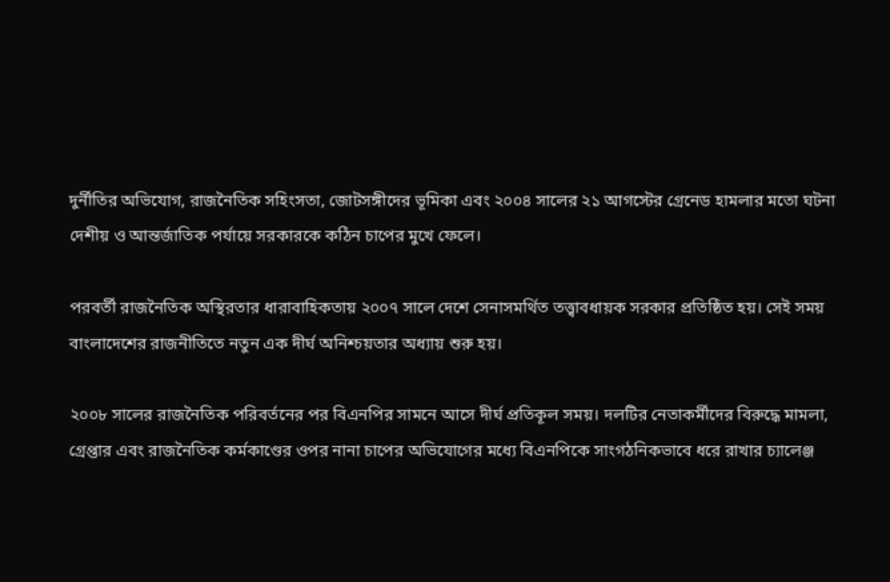দুর্নীতির অভিযোগ, রাজনৈতিক সহিংসতা, জোটসঙ্গীদের ভূমিকা এবং ২০০৪ সালের ২১ আগস্টের গ্রেনেড হামলার মতো ঘটনা দেশীয় ও আন্তর্জাতিক পর্যায়ে সরকারকে কঠিন চাপের মুখে ফেলে।

পরবর্তী রাজনৈতিক অস্থিরতার ধারাবাহিকতায় ২০০৭ সালে দেশে সেনাসমর্থিত তত্ত্বাবধায়ক সরকার প্রতিষ্ঠিত হয়। সেই সময় বাংলাদেশের রাজনীতিতে নতুন এক দীর্ঘ অনিশ্চয়তার অধ্যায় শুরু হয়।

২০০৮ সালের রাজনৈতিক পরিবর্তনের পর বিএনপির সামনে আসে দীর্ঘ প্রতিকূল সময়। দলটির নেতাকর্মীদের বিরুদ্ধে মামলা, গ্রেপ্তার এবং রাজনৈতিক কর্মকাণ্ডের ওপর নানা চাপের অভিযোগের মধ্যে বিএনপিকে সাংগঠনিকভাবে ধরে রাখার চ্যালেঞ্জ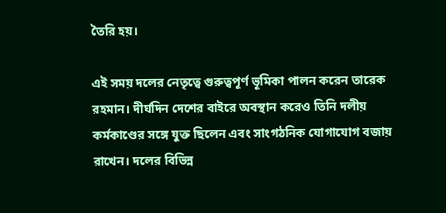তৈরি হয়।

এই সময় দলের নেতৃত্বে গুরুত্বপূর্ণ ভূমিকা পালন করেন তারেক রহমান। দীর্ঘদিন দেশের বাইরে অবস্থান করেও তিনি দলীয় কর্মকাণ্ডের সঙ্গে যুক্ত ছিলেন এবং সাংগঠনিক যোগাযোগ বজায় রাখেন। দলের বিভিন্ন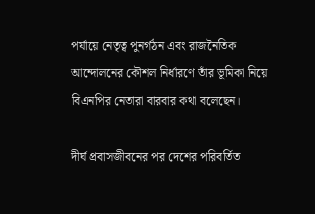পর্যায়ে নেতৃত্ব পুনর্গঠন এবং রাজনৈতিক আন্দোলনের কৌশল নির্ধারণে তাঁর ভূমিকা নিয়ে বিএনপির নেতারা বারবার কথা বলেছেন।

দীর্ঘ প্রবাসজীবনের পর দেশের পরিবর্তিত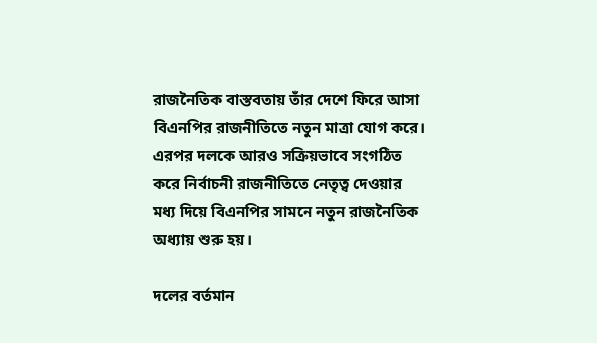রাজনৈতিক বাস্তবতায় তাঁর দেশে ফিরে আসা বিএনপির রাজনীতিতে নতুন মাত্রা যোগ করে। এরপর দলকে আরও সক্রিয়ভাবে সংগঠিত করে নির্বাচনী রাজনীতিতে নেতৃত্ব দেওয়ার মধ্য দিয়ে বিএনপির সামনে নতুন রাজনৈতিক অধ্যায় শুরু হয়।

দলের বর্তমান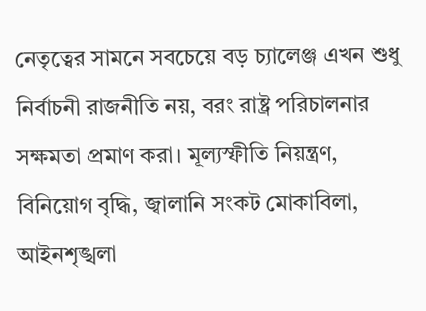নেতৃত্বের সামনে সবচেয়ে বড় চ্যালেঞ্জ এখন শুধু নির্বাচনী রাজনীতি নয়, বরং রাষ্ট্র পরিচালনার সক্ষমতা প্রমাণ করা। মূল্যস্ফীতি নিয়ন্ত্রণ, বিনিয়োগ বৃদ্ধি, জ্বালানি সংকট মোকাবিলা, আইনশৃঙ্খলা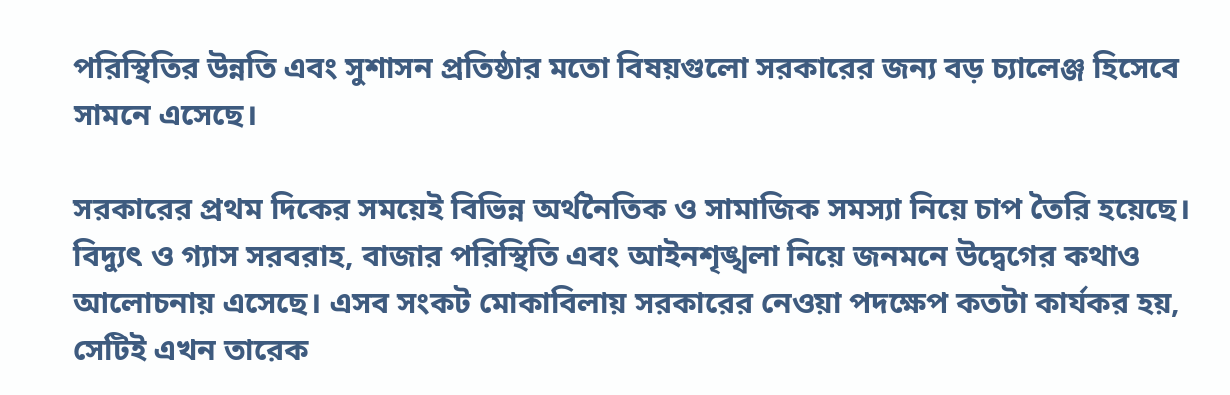পরিস্থিতির উন্নতি এবং সুশাসন প্রতিষ্ঠার মতো বিষয়গুলো সরকারের জন্য বড় চ্যালেঞ্জ হিসেবে সামনে এসেছে।

সরকারের প্রথম দিকের সময়েই বিভিন্ন অর্থনৈতিক ও সামাজিক সমস্যা নিয়ে চাপ তৈরি হয়েছে। বিদ্যুৎ ও গ্যাস সরবরাহ, বাজার পরিস্থিতি এবং আইনশৃঙ্খলা নিয়ে জনমনে উদ্বেগের কথাও আলোচনায় এসেছে। এসব সংকট মোকাবিলায় সরকারের নেওয়া পদক্ষেপ কতটা কার্যকর হয়, সেটিই এখন তারেক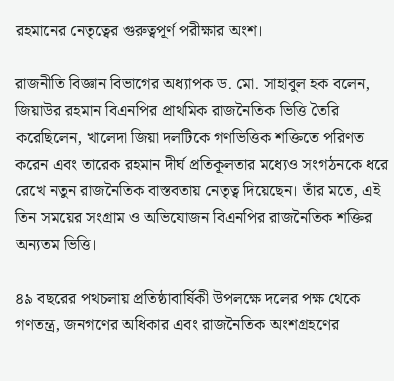রহমানের নেতৃত্বের গুরুত্বপূর্ণ পরীক্ষার অংশ।

রাজনীতি বিজ্ঞান বিভাগের অধ্যাপক ড. মো. সাহাবুল হক বলেন, জিয়াউর রহমান বিএনপির প্রাথমিক রাজনৈতিক ভিত্তি তৈরি করেছিলেন, খালেদা জিয়া দলটিকে গণভিত্তিক শক্তিতে পরিণত করেন এবং তারেক রহমান দীর্ঘ প্রতিকূলতার মধ্যেও সংগঠনকে ধরে রেখে নতুন রাজনৈতিক বাস্তবতায় নেতৃত্ব দিয়েছেন। তাঁর মতে, এই তিন সময়ের সংগ্রাম ও অভিযোজন বিএনপির রাজনৈতিক শক্তির অন্যতম ভিত্তি।

৪৯ বছরের পথচলায় প্রতিষ্ঠাবার্ষিকী উপলক্ষে দলের পক্ষ থেকে গণতন্ত্র, জনগণের অধিকার এবং রাজনৈতিক অংশগ্রহণের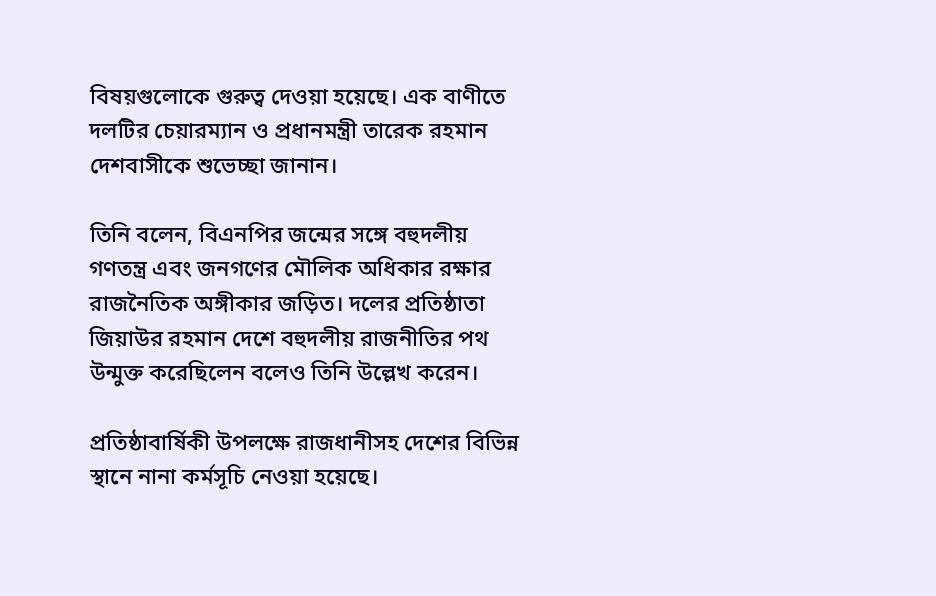বিষয়গুলোকে গুরুত্ব দেওয়া হয়েছে। এক বাণীতে দলটির চেয়ারম্যান ও প্রধানমন্ত্রী তারেক রহমান দেশবাসীকে শুভেচ্ছা জানান।

তিনি বলেন, বিএনপির জন্মের সঙ্গে বহুদলীয় গণতন্ত্র এবং জনগণের মৌলিক অধিকার রক্ষার রাজনৈতিক অঙ্গীকার জড়িত। দলের প্রতিষ্ঠাতা জিয়াউর রহমান দেশে বহুদলীয় রাজনীতির পথ উন্মুক্ত করেছিলেন বলেও তিনি উল্লেখ করেন।

প্রতিষ্ঠাবার্ষিকী উপলক্ষে রাজধানীসহ দেশের বিভিন্ন স্থানে নানা কর্মসূচি নেওয়া হয়েছে।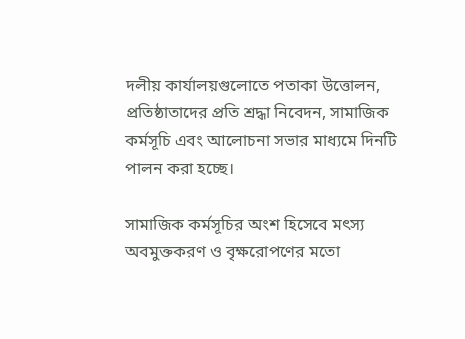দলীয় কার্যালয়গুলোতে পতাকা উত্তোলন, প্রতিষ্ঠাতাদের প্রতি শ্রদ্ধা নিবেদন, সামাজিক কর্মসূচি এবং আলোচনা সভার মাধ্যমে দিনটি পালন করা হচ্ছে।

সামাজিক কর্মসূচির অংশ হিসেবে মৎস্য অবমুক্তকরণ ও বৃক্ষরোপণের মতো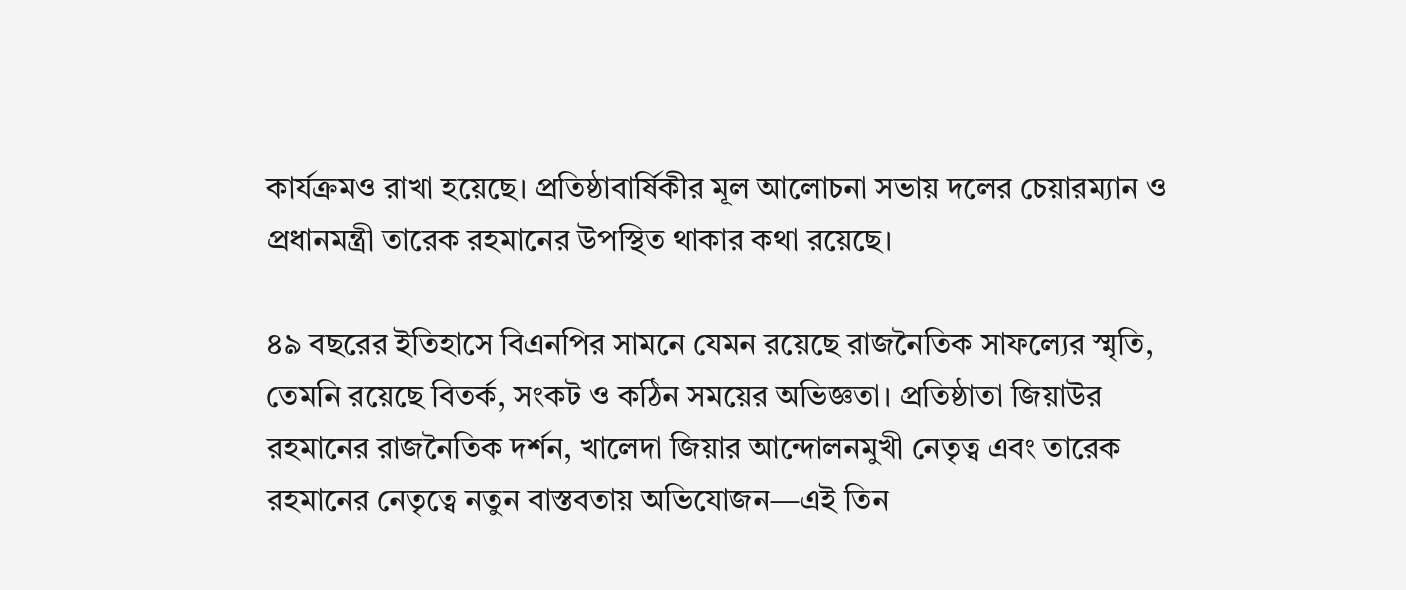কার্যক্রমও রাখা হয়েছে। প্রতিষ্ঠাবার্ষিকীর মূল আলোচনা সভায় দলের চেয়ারম্যান ও প্রধানমন্ত্রী তারেক রহমানের উপস্থিত থাকার কথা রয়েছে।

৪৯ বছরের ইতিহাসে বিএনপির সামনে যেমন রয়েছে রাজনৈতিক সাফল্যের স্মৃতি, তেমনি রয়েছে বিতর্ক, সংকট ও কঠিন সময়ের অভিজ্ঞতা। প্রতিষ্ঠাতা জিয়াউর রহমানের রাজনৈতিক দর্শন, খালেদা জিয়ার আন্দোলনমুখী নেতৃত্ব এবং তারেক রহমানের নেতৃত্বে নতুন বাস্তবতায় অভিযোজন—এই তিন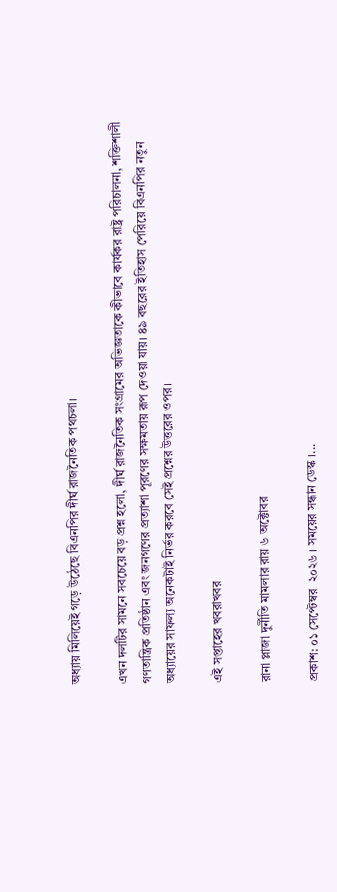অধ্যায় মিলিয়েই গড়ে উঠেছে বিএনপির দীর্ঘ রাজনৈতিক পথচলা।

এখন দলটির সামনে সবচেয়ে বড় প্রশ্ন হলো, দীর্ঘ রাজনৈতিক সংগ্রামের অভিজ্ঞতাকে কীভাবে কার্যকর রাষ্ট্র পরিচালনা, শক্তিশালী গণতান্ত্রিক প্রতিষ্ঠান এবং জনগণের প্রত্যাশা পূরণের সক্ষমতায় রূপ দেওয়া যায়। ৪৯ বছরের ইতিহাস পেরিয়ে বিএনপির নতুন অধ্যায়ের সাফল্য অনেকটাই নির্ভর করবে সেই প্রশ্নের উত্তরের ওপর।

এই সপ্তাহের খবরাখবর

রানা প্লাজা দুর্নীতি মামলার রায় ৬ অক্টোবর

প্রকাশ: ০১ সেপ্টেম্বর  ২০২৬ । সময়ের সন্ধান ডেস্ক ।...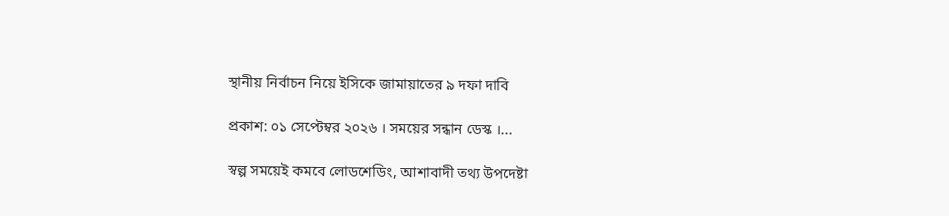স্থানীয় নির্বাচন নিয়ে ইসিকে জামায়াতের ৯ দফা দাবি

প্রকাশ: ০১ সেপ্টেম্বর ২০২৬ । সময়ের সন্ধান ডেস্ক ।...

স্বল্প সময়েই কমবে লোডশেডিং, আশাবাদী তথ্য উপদেষ্টা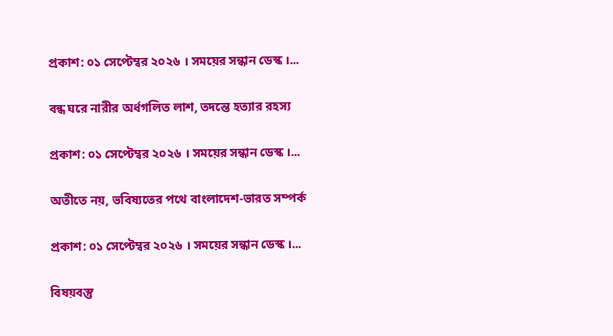প্রকাশ: ০১ সেপ্টেম্বর ২০২৬ । সময়ের সন্ধান ডেস্ক ।...

বন্ধ ঘরে নারীর অর্ধগলিত লাশ, তদন্তে হত্যার রহস্য

প্রকাশ: ০১ সেপ্টেম্বর ২০২৬ । সময়ের সন্ধান ডেস্ক ।...

অতীতে নয়, ভবিষ্যতের পথে বাংলাদেশ-ভারত সম্পর্ক

প্রকাশ: ০১ সেপ্টেম্বর ২০২৬ । সময়ের সন্ধান ডেস্ক ।...

বিষয়বস্তু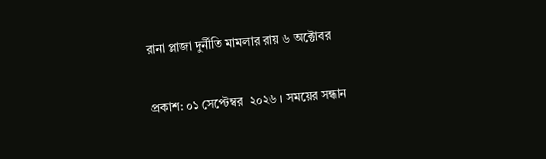রানা প্লাজা দুর্নীতি মামলার রায় ৬ অক্টোবর

প্রকাশ: ০১ সেপ্টেম্বর  ২০২৬ । সময়ের সন্ধান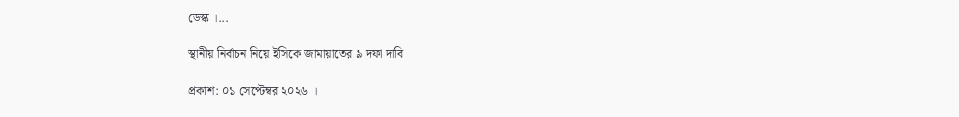ডেস্ক ।...

স্থানীয় নির্বাচন নিয়ে ইসিকে জামায়াতের ৯ দফা দাবি

প্রকাশ: ০১ সেপ্টেম্বর ২০২৬ ।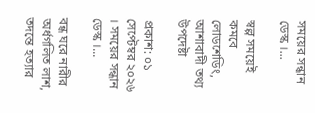সময়ের সন্ধান ডেস্ক ।...

স্বল্প সময়েই কমবে লোডশেডিং, আশাবাদী তথ্য উপদেষ্টা

প্রকাশ: ০১ সেপ্টেম্বর ২০২৬ । সময়ের সন্ধান ডেস্ক ।...

বন্ধ ঘরে নারীর অর্ধগলিত লাশ, তদন্তে হত্যার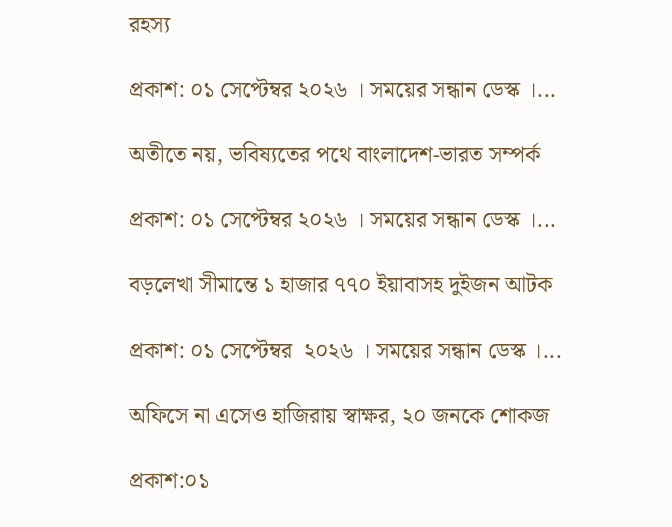রহস্য

প্রকাশ: ০১ সেপ্টেম্বর ২০২৬ । সময়ের সন্ধান ডেস্ক ।...

অতীতে নয়, ভবিষ্যতের পথে বাংলাদেশ-ভারত সম্পর্ক

প্রকাশ: ০১ সেপ্টেম্বর ২০২৬ । সময়ের সন্ধান ডেস্ক ।...

বড়লেখা সীমান্তে ১ হাজার ৭৭০ ইয়াবাসহ দুইজন আটক

প্রকাশ: ০১ সেপ্টেম্বর  ২০২৬ । সময়ের সন্ধান ডেস্ক ।...

অফিসে না এসেও হাজিরায় স্বাক্ষর, ২০ জনকে শোকজ

প্রকাশ:০১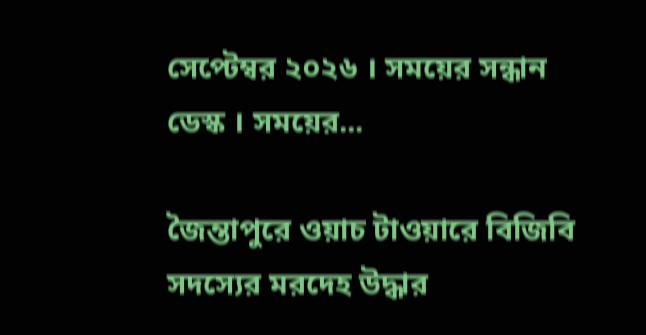সেপ্টেম্বর ২০২৬ । সময়ের সন্ধান ডেস্ক । সময়ের...

জৈন্তাপুরে ওয়াচ টাওয়ারে বিজিবি সদস্যের মরদেহ উদ্ধার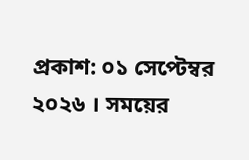প্রকাশ: ০১ সেপ্টেম্বর ২০২৬ । সময়ের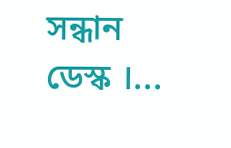সন্ধান ডেস্ক ।...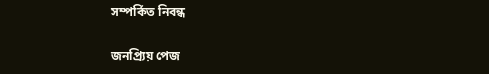সম্পর্কিত নিবন্ধ

জনপ্র্যিয় পেজ